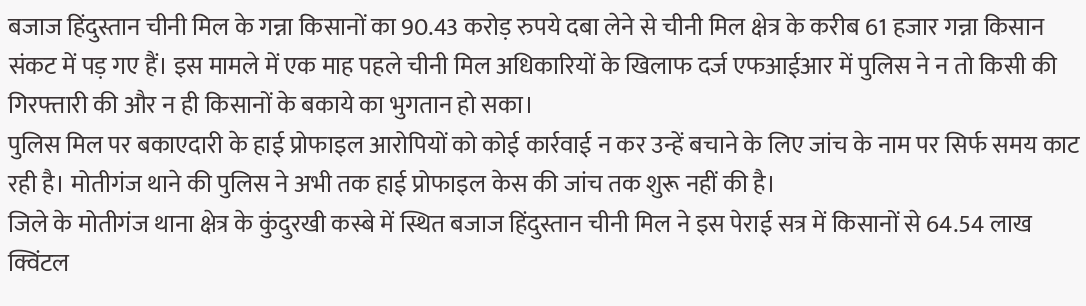बजाज हिंदुस्तान चीनी मिल के गन्ना किसानों का 90.43 करोड़ रुपये दबा लेने से चीनी मिल क्षेत्र के करीब 61 हजार गन्ना किसान संकट में पड़ गए हैं। इस मामले में एक माह पहले चीनी मिल अधिकारियों के खिलाफ दर्ज एफआईआर में पुलिस ने न तो किसी की गिरफ्तारी की और न ही किसानों के बकाये का भुगतान हो सका।
पुलिस मिल पर बकाएदारी के हाई प्रोफाइल आरोपियों को कोई कार्रवाई न कर उन्हें बचाने के लिए जांच के नाम पर सिर्फ समय काट रही है। मोतीगंज थाने की पुलिस ने अभी तक हाई प्रोफाइल केस की जांच तक शुरू नहीं की है।
जिले के मोतीगंज थाना क्षेत्र के कुंदुरखी कस्बे में स्थित बजाज हिंदुस्तान चीनी मिल ने इस पेराई सत्र में किसानों से 64.54 लाख क्विंटल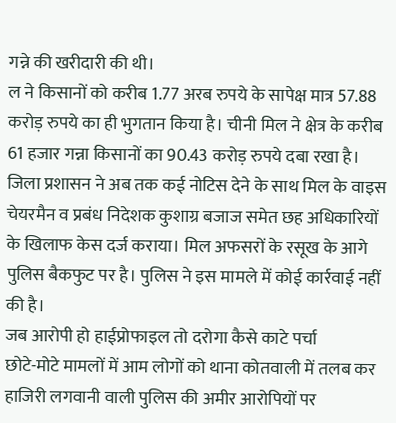गन्ने की खरीदारी की थी।
ल ने किसानों को करीब 1.77 अरब रुपये के सापेक्ष मात्र 57.88 करोड़ रुपये का ही भुगतान किया है। चीनी मिल ने क्षेत्र के करीब 61 हजार गन्ना किसानों का 90.43 करोड़ रुपये दबा रखा है।
जिला प्रशासन ने अब तक कई नोटिस देने के साथ मिल के वाइस चेयरमैन व प्रबंध निदेशक कुशाग्र बजाज समेत छह अधिकारियों के खिलाफ केस दर्ज कराया। मिल अफसरों के रसूख के आगे पुलिस बैकफुट पर है। पुलिस ने इस मामले में कोई कार्रवाई नहीं की है।
जब आरोपी हो हाईप्रोफाइल तो दरोगा कैसे काटे पर्चा
छोटे-मोटे मामलों में आम लोगों को थाना कोतवाली में तलब कर हाजिरी लगवानी वाली पुलिस की अमीर आरोपियों पर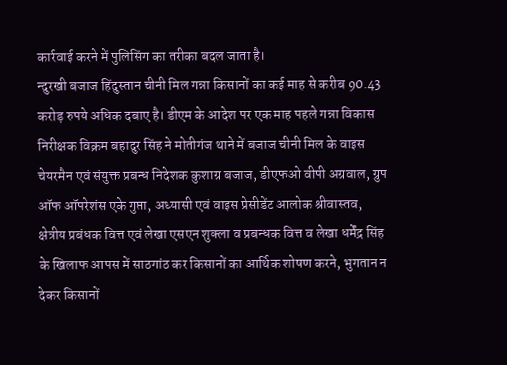कार्रवाई करने में पुलिसिंग का तरीका बदल जाता है।
न्दुरखी बजाज हिंदुस्तान चीनी मिल गन्ना किसानों का कई माह से करीब 90.43 करोड़ रुपये अधिक दबाए है। डीएम के आदेश पर एक माह पहले गन्ना विकास निरीक्षक विक्रम बहादुर सिंह ने मोतीगंज थाने में बजाज चीनी मिल के वाइस चेयरमैन एवं संयुक्त प्रबन्ध निदेशक कुशाग्र बजाज, डीएफओ वीपी अग्रवाल, ग्रुप ऑफ ऑपरेशंस एके गुप्ता, अध्यासी एवं वाइस प्रेसीडेंट आलोक श्रीवास्तव, क्षेत्रीय प्रबंधक वित्त एवं लेखा एसएन शुक्ला व प्रबन्धक वित्त व लेखा धर्मेंद्र सिंह के खिलाफ आपस में साठगांठ कर किसानों का आर्थिक शोषण करने, भुगतान न देकर किसानों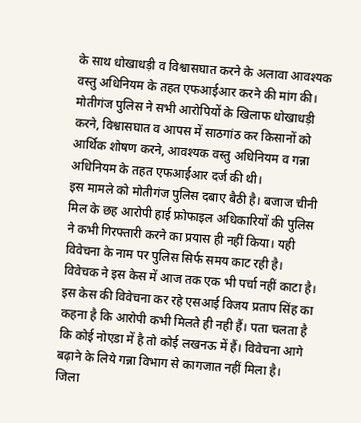के साथ धोखाधड़ी व विश्वासघात करने के अलावा आवश्यक वस्तु अधिनियम के तहत एफआईआर करने की मांग की।
मोतीगंज पुलिस ने सभी आरोपियों के खिलाफ धोखाधड़ी करने, विश्वासघात व आपस में साठगांठ कर किसानों को आर्थिक शोषण करने, आवश्यक वस्तु अधिनियम व गन्ना अधिनियम के तहत एफआईआर दर्ज की थी।
इस मामले को मोतीगंज पुलिस दबाए बैठी है। बजाज चीनी मिल के छह आरोपी हाई फ्रोफाइल अधिकारियों की पुलिस ने कभी गिरफ्तारी करने का प्रयास ही नहीं किया। यही विवेचना के नाम पर पुलिस सिर्फ समय काट रही है।
विवेचक ने इस केस में आज तक एक भी पर्चा नहीं काटा है। इस केस की विवेचना कर रहे एसआई विजय प्रताप सिंह का कहना है कि आरोपी कभी मिलते ही नही हैं। पता चलता है कि कोई नोएडा में है तो कोई लखनऊ में हैं। विवेचना आगे बढ़ाने के लिये गन्ना विभाग से कागजात नहीं मिला है।
जिला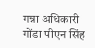गन्ना अधिकारी गोंडा पीएन सिंह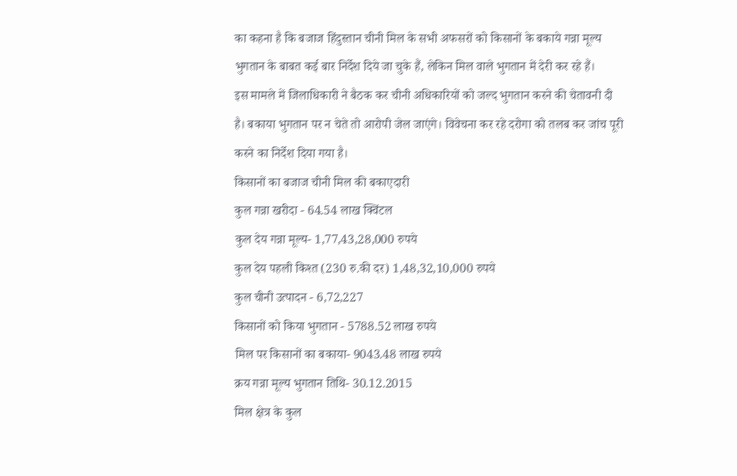का कहना है कि बजाज हिंदुस्तान चीनी मिल के सभी अफसरों को किसानों के बकाये गन्ना मूल्य भुगतान के बाबत कई बार निर्देश दिये जा चुके हैं, लेकिन मिल वाले भुगतान में देरी कर रहे हैं।
इस मामले में जिलाधिकारी ने बैठक कर चीनी अधिकारियों को जल्द भुगतान करने की चेतावनी दी है। बकाया भुगतान पर न चेते तो आरोपी जेल जाएंगे। विवेचना कर रहे दरोगा को तलब कर जांच पूरी करने का निर्देश दिया गया है।
किसानों का बजाज चीनी मिल की बकाएदारी
कुल गन्ना खरीदा - 64.54 लाख क्विंटल
कुल देय गन्ना मूल्य- 1,77,43,28,000 रुपये
कुल देय पहली किश्त (230 रु.की दर) 1,48,32,10,000 रुपये
कुल चीनी उत्पादन - 6,72,227
किसानों को किया भुगतान - 5788.52 लाख रुपये
मिल पर किसानों का बकाया- 9043.48 लाख रुपये
क्रय गन्ना मूल्य भुगतान तिथि- 30.12.2015
मिल क्षेत्र के कुल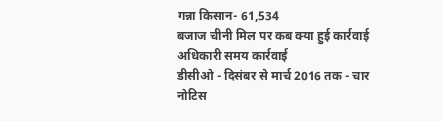गन्ना किसान- 61,534
बजाज चीनी मिल पर कब क्या हुई कार्रवाई
अधिकारी समय कार्रवाई
डीसीओ - दिसंबर से मार्च 2016 तक - चार नोटिस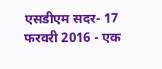एसडीएम सदर- 17 फरवरी 2016 - एक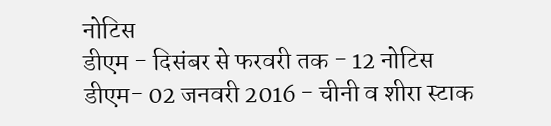नोटिस
डीएम - दिसंबर से फरवरी तक - 12 नोटिस
डीएम- 02 जनवरी 2016 - चीनी व शीरा स्टाक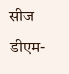सीज
डीएम-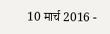10 मार्च 2016 -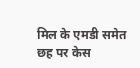मिल के एमडी समेत छह पर केस